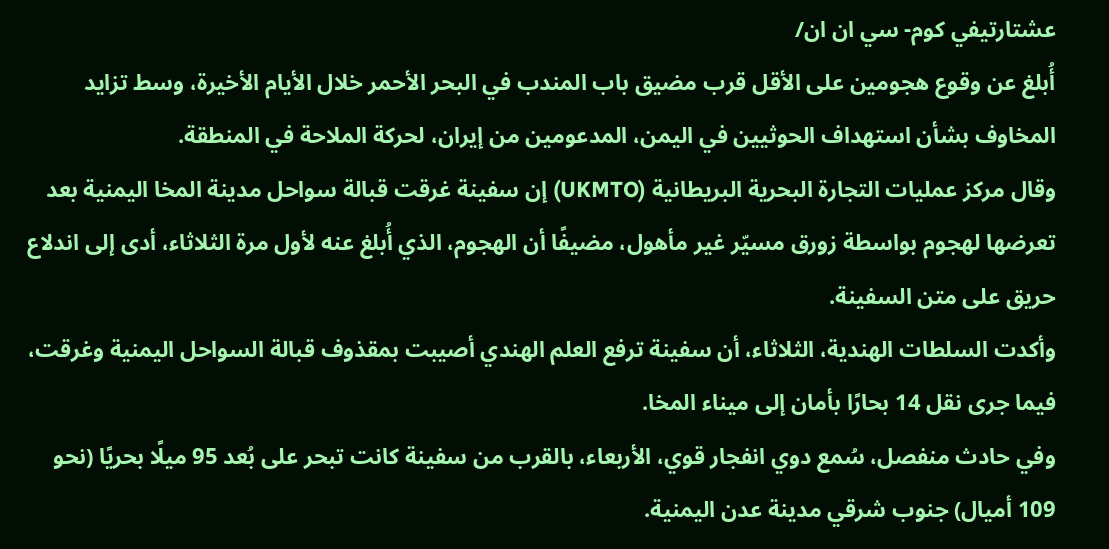عشتارتيفي كوم- سي ان ان/
أُبلغ عن وقوع هجومين على الأقل قرب مضيق باب المندب في البحر الأحمر خلال الأيام الأخيرة، وسط تزايد المخاوف بشأن استهداف الحوثيين في اليمن، المدعومين من إيران، لحركة الملاحة في المنطقة.
وقال مركز عمليات التجارة البحرية البريطانية (UKMTO) إن سفينة غرقت قبالة سواحل مدينة المخا اليمنية بعد تعرضها لهجوم بواسطة زورق مسيّر غير مأهول، مضيفًا أن الهجوم، الذي أُبلغ عنه لأول مرة الثلاثاء، أدى إلى اندلاع حريق على متن السفينة.
وأكدت السلطات الهندية، الثلاثاء، أن سفينة ترفع العلم الهندي أصيبت بمقذوف قبالة السواحل اليمنية وغرقت، فيما جرى نقل 14 بحارًا بأمان إلى ميناء المخا.
وفي حادث منفصل، سُمع دوي انفجار قوي، الأربعاء، بالقرب من سفينة كانت تبحر على بُعد 95 ميلًا بحريًا (نحو 109 أميال) جنوب شرقي مدينة عدن اليمنية.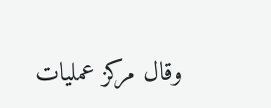وقال مركز عمليات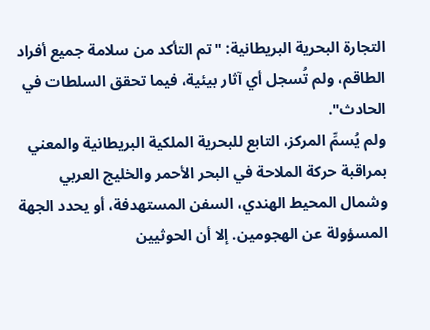التجارة البحرية البريطانية: "تم التأكد من سلامة جميع أفراد الطاقم، ولم تُسجل أي آثار بيئية، فيما تحقق السلطات في الحادث".
ولم يُسمِّ المركز، التابع للبحرية الملكية البريطانية والمعني بمراقبة حركة الملاحة في البحر الأحمر والخليج العربي وشمال المحيط الهندي، السفن المستهدفة، أو يحدد الجهة المسؤولة عن الهجومين. إلا أن الحوثيين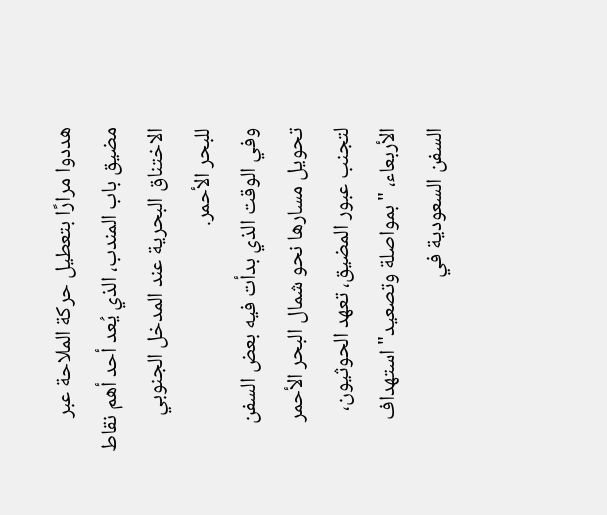هددوا مرارًا بتعطيل حركة الملاحة عبر مضيق باب المندب، الذي يُعد أحد أهم نقاط الاختناق البحرية عند المدخل الجنوبي للبحر الأحمر.
وفي الوقت الذي بدأت فيه بعض السفن تحويل مسارها نحو شمال البحر الأحمر لتجنب عبور المضيق، تعهد الحوثيون، الأربعاء، "بمواصلة وتصعيد" استهداف السفن السعودية في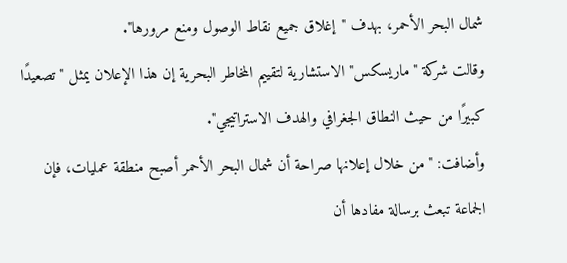شمال البحر الأحمر، بهدف "إغلاق جميع نقاط الوصول ومنع مرورها".
وقالت شركة "ماريسكس" الاستشارية لتقييم المخاطر البحرية إن هذا الإعلان يمثل "تصعيدًا كبيرًا من حيث النطاق الجغرافي والهدف الاستراتيجي".
وأضافت: "من خلال إعلانها صراحة أن شمال البحر الأحمر أصبح منطقة عمليات، فإن الجماعة تبعث برسالة مفادها أن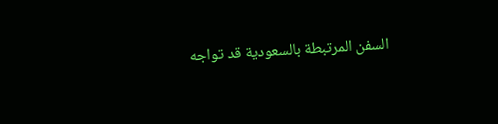السفن المرتبطة بالسعودية قد تواجه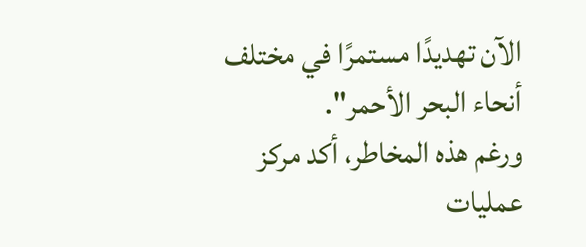الآن تهديدًا مستمرًا في مختلف أنحاء البحر الأحمر".
ورغم هذه المخاطر، أكد مركز عمليات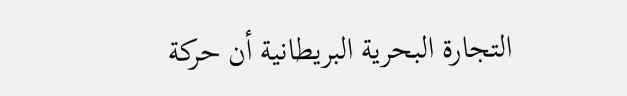التجارة البحرية البريطانية أن حركة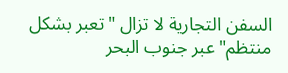السفن التجارية لا تزال "تعبر بشكل منتظم" عبر جنوب البحر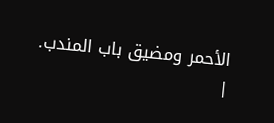الأحمر ومضيق باب المندب.
|